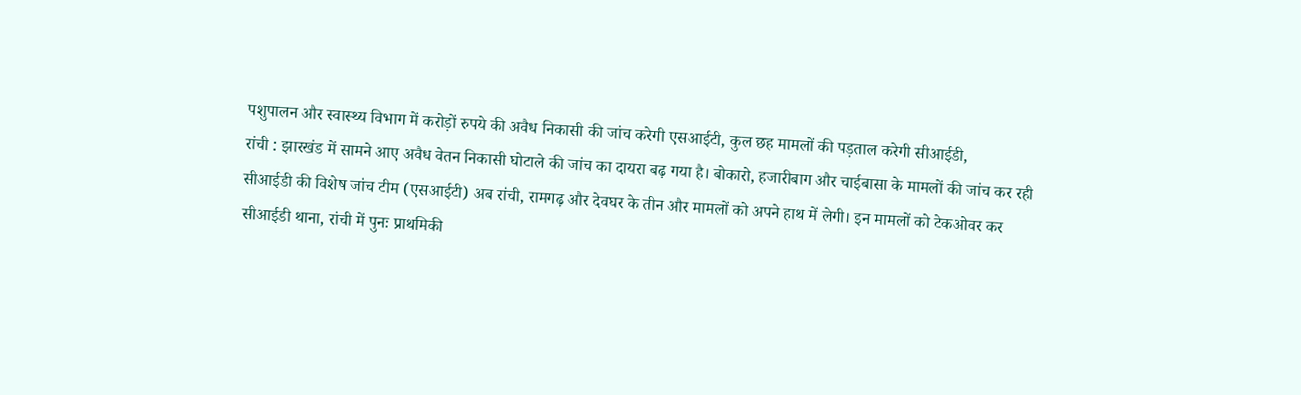पशुपालन और स्वास्थ्य विभाग में करोड़ों रुपये की अवैध निकासी की जांच करेगी एसआईटी, कुल छह मामलों की पड़ताल करेगी सीआईडी,
रांची : झारखंड में सामने आए अवैध वेतन निकासी घोटाले की जांच का दायरा बढ़ गया है। बोकारो, हजारीबाग और चाईबासा के मामलों की जांच कर रही सीआईडी की विशेष जांच टीम (एसआईटी) अब रांची, रामगढ़ और देवघर के तीन और मामलों को अपने हाथ में लेगी। इन मामलों को टेकओवर कर सीआईडी थाना, रांची में पुनः प्राथमिकी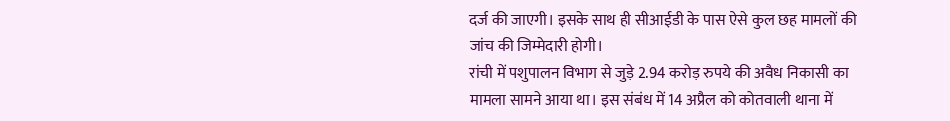दर्ज की जाएगी। इसके साथ ही सीआईडी के पास ऐसे कुल छह मामलों की जांच की जिम्मेदारी होगी।
रांची में पशुपालन विभाग से जुड़े 2.94 करोड़ रुपये की अवैध निकासी का मामला सामने आया था। इस संबंध में 14 अप्रैल को कोतवाली थाना में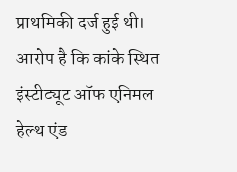प्राथमिकी दर्ज हुई थी। आरोप है कि कांके स्थित इंस्टीट्यूट ऑफ एनिमल हेल्थ एंड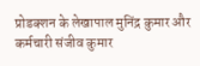प्रोडक्शन के लेखापाल मुनिंद्र कुमार और कर्मचारी संजीव कुमार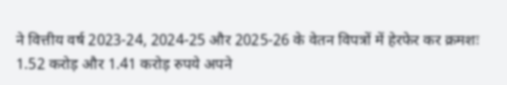ने वित्तीय वर्ष 2023-24, 2024-25 और 2025-26 के वेतन विपत्रों में हेरफेर कर क्रमशः 1.52 करोड़ और 1.41 करोड़ रुपये अपने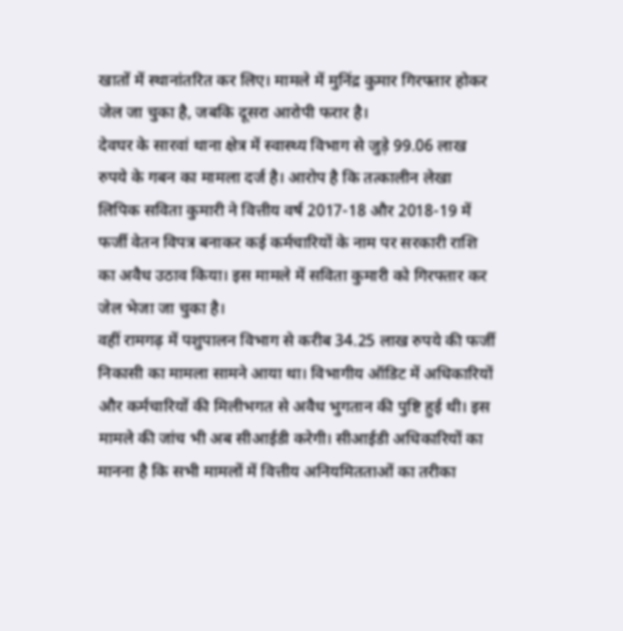खातों में स्थानांतरित कर लिए। मामले में मुनिंद्र कुमार गिरफ्तार होकर जेल जा चुका है, जबकि दूसरा आरोपी फरार है।
देवघर के सारवां थाना क्षेत्र में स्वास्थ्य विभाग से जुड़े 99.06 लाख रुपये के गबन का मामला दर्ज है। आरोप है कि तत्कालीन लेखा लिपिक सविता कुमारी ने वित्तीय वर्ष 2017-18 और 2018-19 में फर्जी वेतन विपत्र बनाकर कई कर्मचारियों के नाम पर सरकारी राशि का अवैध उठाव किया। इस मामले में सविता कुमारी को गिरफ्तार कर जेल भेजा जा चुका है।
वहीं रामगढ़ में पशुपालन विभाग से करीब 34.25 लाख रुपये की फर्जी निकासी का मामला सामने आया था। विभागीय ऑडिट में अधिकारियों और कर्मचारियों की मिलीभगत से अवैध भुगतान की पुष्टि हुई थी। इस मामले की जांच भी अब सीआईडी करेगी। सीआईडी अधिकारियों का मानना है कि सभी मामलों में वित्तीय अनियमितताओं का तरीका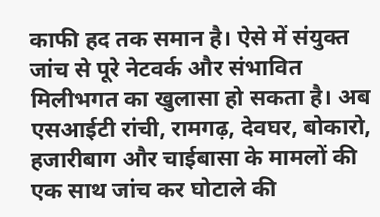काफी हद तक समान है। ऐसे में संयुक्त जांच से पूरे नेटवर्क और संभावित मिलीभगत का खुलासा हो सकता है। अब एसआईटी रांची, रामगढ़, देवघर, बोकारो, हजारीबाग और चाईबासा के मामलों की एक साथ जांच कर घोटाले की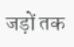जड़ों तक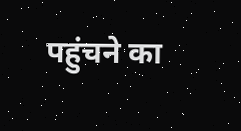पहुंचने का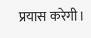प्रयास करेगी।